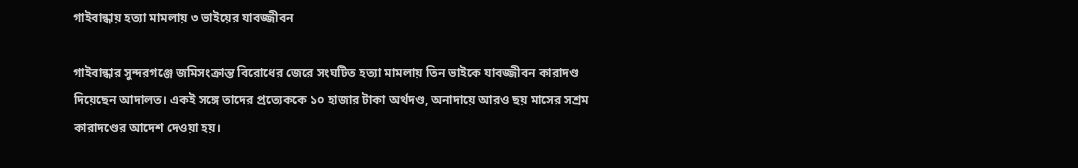গাইবান্ধায় হত্যা মামলায় ৩ ভাইয়ের যাবজ্জীবন

গাইবান্ধার সুন্দরগঞ্জে জমিসংক্রান্ত বিরোধের জেরে সংঘটিত হত্যা মামলায় তিন ভাইকে যাবজ্জীবন কারাদণ্ড দিয়েছেন আদালত। একই সঙ্গে তাদের প্রত্যেককে ১০ হাজার টাকা অর্থদণ্ড, অনাদায়ে আরও ছয় মাসের সশ্রম কারাদণ্ডের আদেশ দেওয়া হয়।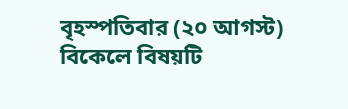বৃহস্পতিবার (২০ আগস্ট) বিকেলে বিষয়টি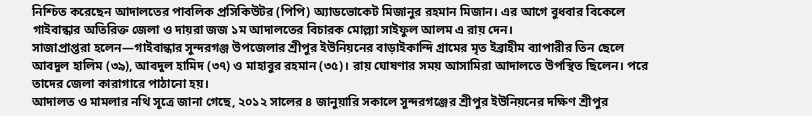নিশ্চিত করেছেন আদালতের পাবলিক প্রসিকিউটর (পিপি) অ্যাডভোকেট মিজানুর রহমান মিজান। এর আগে বুধবার বিকেলে গাইবান্ধার অতিরিক্ত জেলা ও দায়রা জজ ১ম আদালতের বিচারক মোল্ল্যা সাইফুল আলম এ রায় দেন।
সাজাপ্রাপ্তরা হলেন—গাইবান্ধার সুন্দরগঞ্জ উপজেলার শ্রীপুর ইউনিয়নের বাড়াইকান্দি গ্রামের মৃত ইব্রাহীম ব্যাপারীর তিন ছেলে আবদুল হালিম (৩৯), আবদুল হামিদ (৩৭) ও মাহাবুর রহমান (৩৫)। রায় ঘোষণার সময় আসামিরা আদালতে উপস্থিত ছিলেন। পরে তাদের জেলা কারাগারে পাঠানো হয়।
আদালত ও মামলার নথি সূত্রে জানা গেছে, ২০১২ সালের ৪ জানুয়ারি সকালে সুন্দরগঞ্জের শ্রীপুর ইউনিয়নের দক্ষিণ শ্রীপুর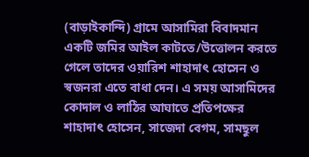(বাড়াইকান্দি) গ্রামে আসামিরা বিবাদমান একটি জমির আইল কাটতে/উত্তোলন করতে গেলে তাদের ওয়ারিশ শাহাদাৎ হোসেন ও স্বজনরা এতে বাধা দেন। এ সময় আসামিদের কোদাল ও লাঠির আঘাতে প্রতিপক্ষের শাহাদাৎ হোসেন, সাজেদা বেগম, সামছুল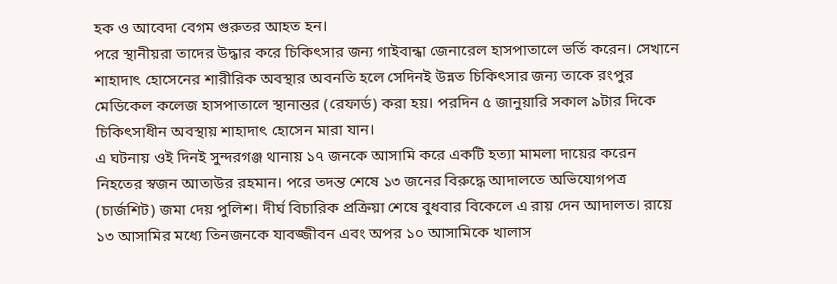হক ও আবেদা বেগম গুরুতর আহত হন।
পরে স্থানীয়রা তাদের উদ্ধার করে চিকিৎসার জন্য গাইবান্ধা জেনারেল হাসপাতালে ভর্তি করেন। সেখানে শাহাদাৎ হোসেনের শারীরিক অবস্থার অবনতি হলে সেদিনই উন্নত চিকিৎসার জন্য তাকে রংপুর মেডিকেল কলেজ হাসপাতালে স্থানান্তর (রেফার্ড) করা হয়। পরদিন ৫ জানুয়ারি সকাল ৯টার দিকে চিকিৎসাধীন অবস্থায় শাহাদাৎ হোসেন মারা যান।
এ ঘটনায় ওই দিনই সুন্দরগঞ্জ থানায় ১৭ জনকে আসামি করে একটি হত্যা মামলা দায়ের করেন নিহতের স্বজন আতাউর রহমান। পরে তদন্ত শেষে ১৩ জনের বিরুদ্ধে আদালতে অভিযোগপত্র (চার্জশিট) জমা দেয় পুলিশ। দীর্ঘ বিচারিক প্রক্রিয়া শেষে বুধবার বিকেলে এ রায় দেন আদালত। রায়ে ১৩ আসামির মধ্যে তিনজনকে যাবজ্জীবন এবং অপর ১০ আসামিকে খালাস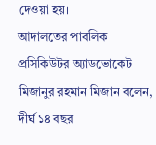দেওয়া হয়।
আদালতের পাবলিক প্রসিকিউটর অ্যাডভোকেট মিজানুর রহমান মিজান বলেন, দীর্ঘ ১৪ বছর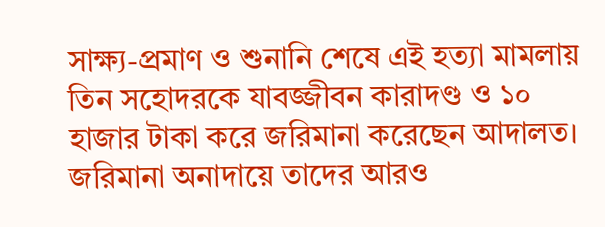সাক্ষ্য-প্রমাণ ও শুনানি শেষে এই হত্যা মামলায় তিন সহোদরকে যাবজ্জীবন কারাদণ্ড ও ১০ হাজার টাকা করে জরিমানা করেছেন আদালত। জরিমানা অনাদায়ে তাদের আরও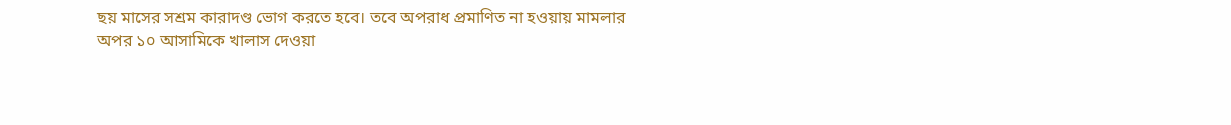ছয় মাসের সশ্রম কারাদণ্ড ভোগ করতে হবে। তবে অপরাধ প্রমাণিত না হওয়ায় মামলার অপর ১০ আসামিকে খালাস দেওয়া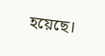হয়েছে।